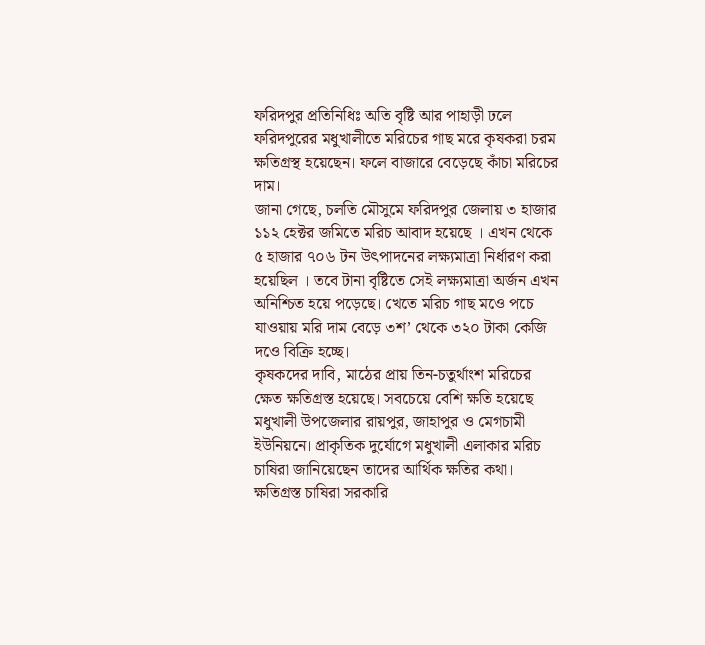ফরিদপুর প্রতিনিধিঃ অতি বৃষ্টি আর পাহাড়ী ঢলে ফরিদপুরের মধুখালীতে মরিচের গাছ মরে কৃষকরা চরম ক্ষতিগ্রস্থ হয়েছেন। ফলে বাজারে বেড়েছে কাঁচা মরিচের দাম।
জানা গেছে, চলতি মৌসুমে ফরিদপুর জেলায় ৩ হাজার ১১২ হেক্টর জমিতে মরিচ আবাদ হয়েছে । এখন থেকে ৫ হাজার ৭০৬ টন উৎপাদনের লক্ষ্যমাত্রা নির্ধারণ করা হয়েছিল । তবে টানা বৃষ্টিতে সেই লক্ষ্যমাত্রা অর্জন এখন অনিশ্চিত হয়ে পড়েছে। খেতে মরিচ গাছ মওে পচে যাওয়ায় মরি দাম বেড়ে ৩শ’ থেকে ৩২০ টাকা কেজি দওে বিক্রি হচ্ছে।
কৃষকদের দাবি, মাঠের প্রায় তিন-চতুর্থাংশ মরিচের ক্ষেত ক্ষতিগ্রস্ত হয়েছে। সবচেয়ে বেশি ক্ষতি হয়েছে মধুখালী উপজেলার রায়পুর, জাহাপুর ও মেগচামী ইউনিয়নে। প্রাকৃতিক দুর্যোগে মধুখালী এলাকার মরিচ চাষিরা জানিয়েছেন তাদের আর্থিক ক্ষতির কথা। ক্ষতিগ্রস্ত চাষিরা সরকারি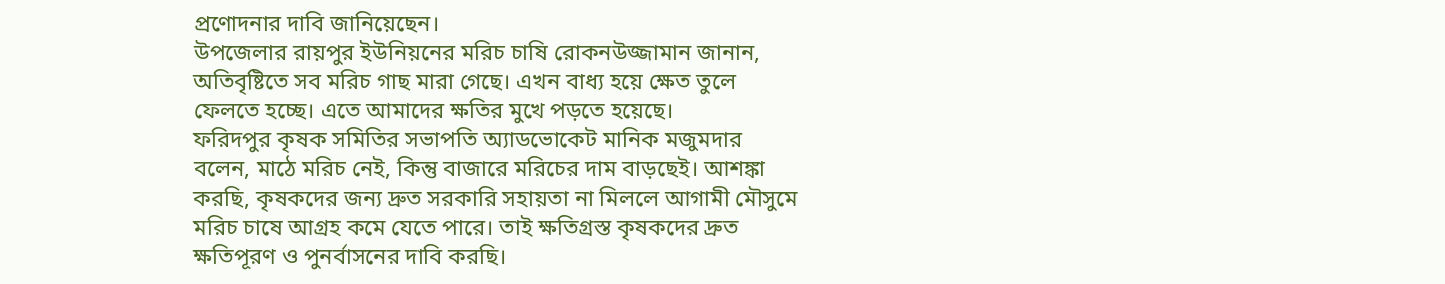প্রণোদনার দাবি জানিয়েছেন।
উপজেলার রায়পুর ইউনিয়নের মরিচ চাষি রোকনউজ্জামান জানান, অতিবৃষ্টিতে সব মরিচ গাছ মারা গেছে। এখন বাধ্য হয়ে ক্ষেত তুলে ফেলতে হচ্ছে। এতে আমাদের ক্ষতির মুখে পড়তে হয়েছে।
ফরিদপুর কৃষক সমিতির সভাপতি অ্যাডভোকেট মানিক মজুমদার বলেন, মাঠে মরিচ নেই, কিন্তু বাজারে মরিচের দাম বাড়ছেই। আশঙ্কা করছি, কৃষকদের জন্য দ্রুত সরকারি সহায়তা না মিললে আগামী মৌসুমে মরিচ চাষে আগ্রহ কমে যেতে পারে। তাই ক্ষতিগ্রস্ত কৃষকদের দ্রুত ক্ষতিপূরণ ও পুনর্বাসনের দাবি করছি।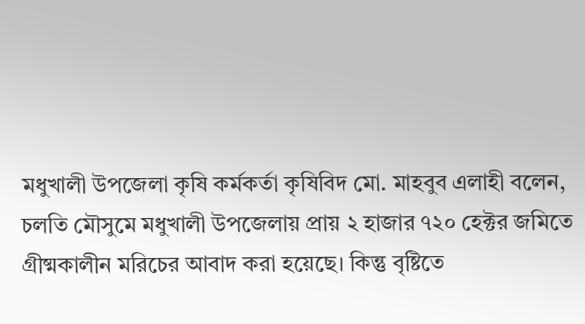মধুখালী উপজেলা কৃষি কর্মকর্তা কৃষিবিদ মো. মাহবুব এলাহী বলেন, চলতি মৌসুমে মধুখালী উপজেলায় প্রায় ২ হাজার ৭২০ হেক্টর জমিতে গ্রীষ্মকালীন মরিচের আবাদ করা হয়েছে। কিন্তু বৃষ্টিতে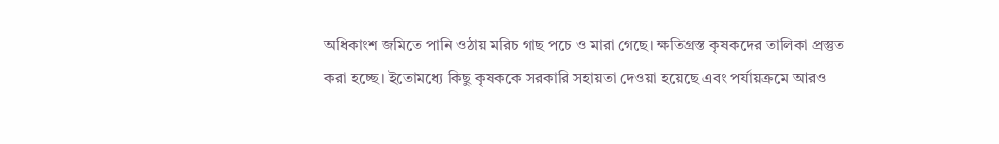অধিকাংশ জমিতে পানি ওঠায় মরিচ গাছ পচে ও মারা গেছে। ক্ষতিগ্রস্ত কৃষকদের তালিকা প্রস্তুত করা হচ্ছে। ইতোমধ্যে কিছু কৃষককে সরকারি সহায়তা দেওয়া হয়েছে এবং পর্যায়ক্রমে আরও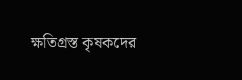ক্ষতিগ্রস্ত কৃষকদের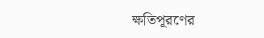ক্ষতিপূরণের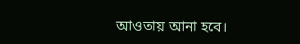আওতায় আনা হবে।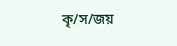কৃ/স/জয়